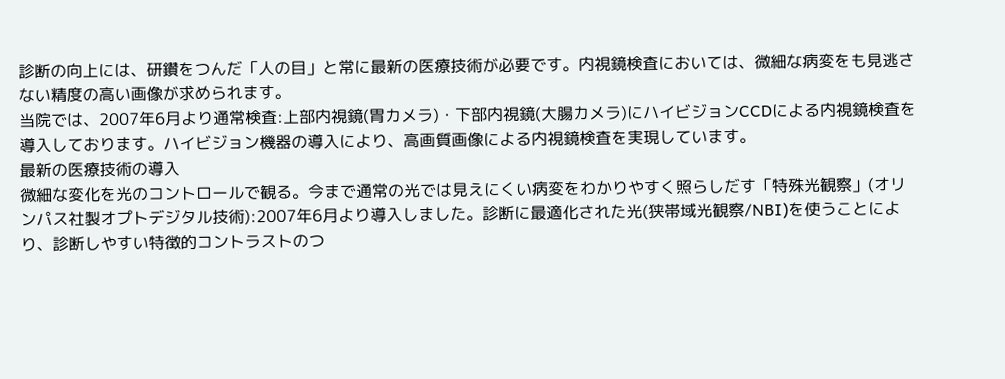診断の向上には、研鑽をつんだ「人の目」と常に最新の医療技術が必要です。内視鏡検査においては、微細な病変をも見逃さない精度の高い画像が求められます。
当院では、2007年6月より通常検査:上部内視鏡(胃カメラ)・下部内視鏡(大腸カメラ)にハイビジョンCCDによる内視鏡検査を導入しております。ハイビジョン機器の導入により、高画質画像による内視鏡検査を実現しています。
最新の医療技術の導入
微細な変化を光のコントロールで観る。今まで通常の光では見えにくい病変をわかりやすく照らしだす「特殊光観察」(オリンパス社製オプトデジタル技術):2007年6月より導入しました。診断に最適化された光(狭帯域光観察/NBI)を使うことにより、診断しやすい特徴的コントラストのつ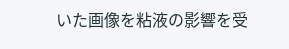いた画像を粘液の影響を受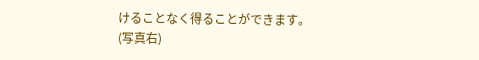けることなく得ることができます。
(写真右)